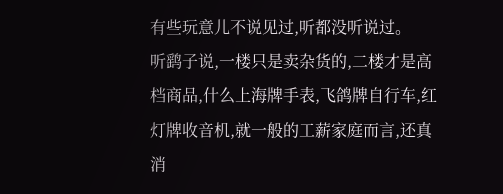有些玩意儿不说见过,听都没听说过。
听鹞子说,一楼只是卖杂货的,二楼才是高档商品,什么上海牌手表,飞鸽牌自行车,红灯牌收音机,就一般的工薪家庭而言,还真消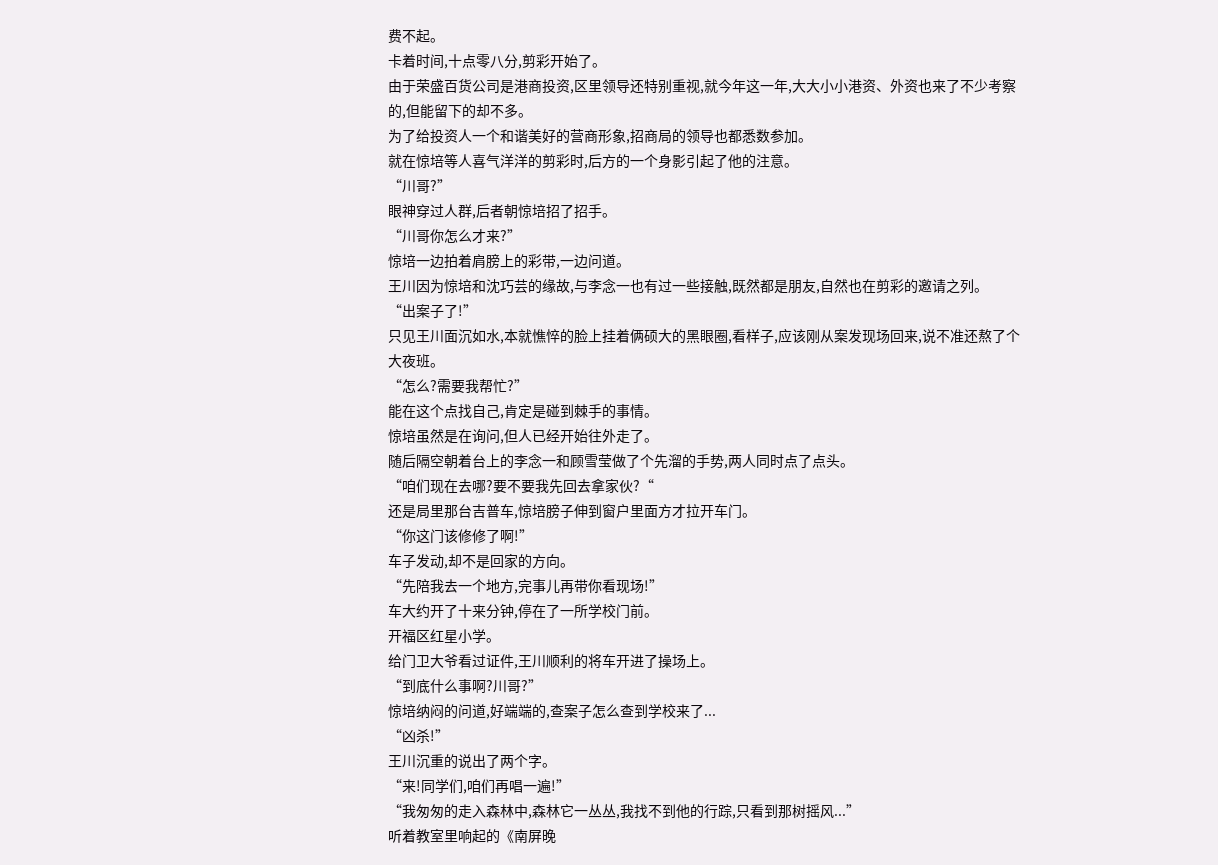费不起。
卡着时间,十点零八分,剪彩开始了。
由于荣盛百货公司是港商投资,区里领导还特别重视,就今年这一年,大大小小港资、外资也来了不少考察的,但能留下的却不多。
为了给投资人一个和谐美好的营商形象,招商局的领导也都悉数参加。
就在惊培等人喜气洋洋的剪彩时,后方的一个身影引起了他的注意。
“川哥?”
眼神穿过人群,后者朝惊培招了招手。
“川哥你怎么才来?”
惊培一边拍着肩膀上的彩带,一边问道。
王川因为惊培和沈巧芸的缘故,与李念一也有过一些接触,既然都是朋友,自然也在剪彩的邀请之列。
“出案子了!”
只见王川面沉如水,本就憔悴的脸上挂着俩硕大的黑眼圈,看样子,应该刚从案发现场回来,说不准还熬了个大夜班。
“怎么?需要我帮忙?”
能在这个点找自己,肯定是碰到棘手的事情。
惊培虽然是在询问,但人已经开始往外走了。
随后隔空朝着台上的李念一和顾雪莹做了个先溜的手势,两人同时点了点头。
“咱们现在去哪?要不要我先回去拿家伙?“
还是局里那台吉普车,惊培膀子伸到窗户里面方才拉开车门。
“你这门该修修了啊!”
车子发动,却不是回家的方向。
“先陪我去一个地方,完事儿再带你看现场!”
车大约开了十来分钟,停在了一所学校门前。
开福区红星小学。
给门卫大爷看过证件,王川顺利的将车开进了操场上。
“到底什么事啊?川哥?”
惊培纳闷的问道,好端端的,查案子怎么查到学校来了...
“凶杀!”
王川沉重的说出了两个字。
“来!同学们,咱们再唱一遍!”
“我匆匆的走入森林中,森林它一丛丛,我找不到他的行踪,只看到那树摇风...”
听着教室里响起的《南屏晚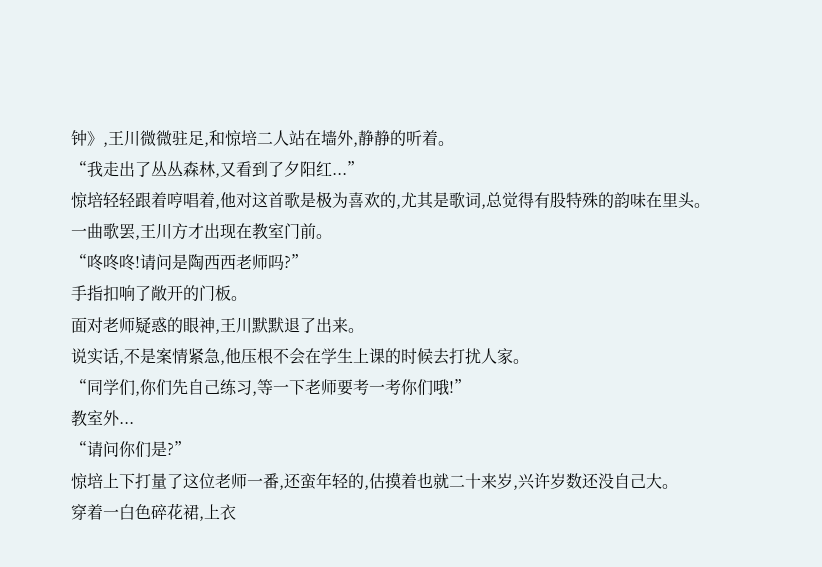钟》,王川微微驻足,和惊培二人站在墙外,静静的听着。
“我走出了丛丛森林,又看到了夕阳红...”
惊培轻轻跟着哼唱着,他对这首歌是极为喜欢的,尤其是歌词,总觉得有股特殊的韵味在里头。
一曲歌罢,王川方才出现在教室门前。
“咚咚咚!请问是陶西西老师吗?”
手指扣响了敞开的门板。
面对老师疑惑的眼神,王川默默退了出来。
说实话,不是案情紧急,他压根不会在学生上课的时候去打扰人家。
“同学们,你们先自己练习,等一下老师要考一考你们哦!”
教室外...
“请问你们是?”
惊培上下打量了这位老师一番,还蛮年轻的,估摸着也就二十来岁,兴许岁数还没自己大。
穿着一白色碎花裙,上衣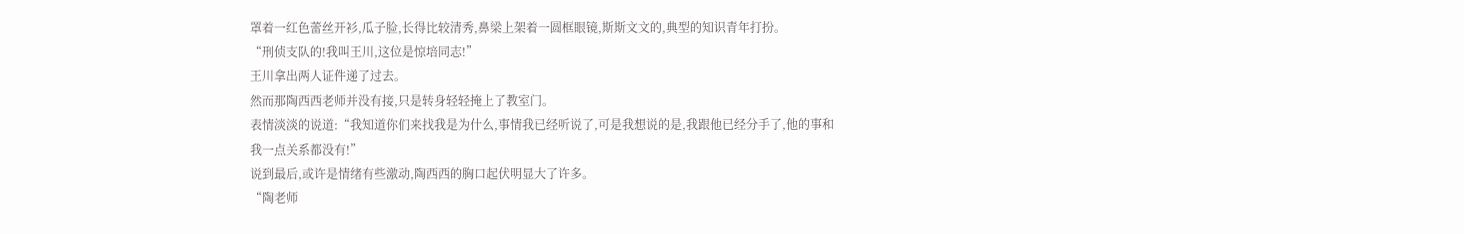罩着一红色蕾丝开衫,瓜子脸,长得比较清秀,鼻梁上架着一圆框眼镜,斯斯文文的,典型的知识青年打扮。
“刑侦支队的!我叫王川,这位是惊培同志!”
王川拿出两人证件递了过去。
然而那陶西西老师并没有接,只是转身轻轻掩上了教室门。
表情淡淡的说道:“我知道你们来找我是为什么,事情我已经听说了,可是我想说的是,我跟他已经分手了,他的事和我一点关系都没有!”
说到最后,或许是情绪有些激动,陶西西的胸口起伏明显大了许多。
“陶老师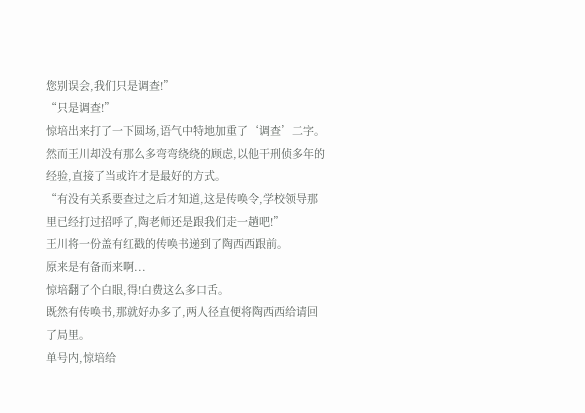您别误会,我们只是调查!”
“只是调查!”
惊培出来打了一下圆场,语气中特地加重了‘调查’二字。
然而王川却没有那么多弯弯绕绕的顾虑,以他干刑侦多年的经验,直接了当或许才是最好的方式。
“有没有关系要查过之后才知道,这是传唤令,学校领导那里已经打过招呼了,陶老师还是跟我们走一趟吧!”
王川将一份盖有红戳的传唤书递到了陶西西跟前。
原来是有备而来啊...
惊培翻了个白眼,得!白费这么多口舌。
既然有传唤书,那就好办多了,两人径直便将陶西西给请回了局里。
单号内,惊培给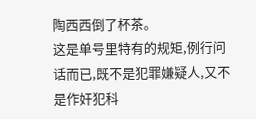陶西西倒了杯茶。
这是单号里特有的规矩,例行问话而已,既不是犯罪嫌疑人,又不是作奸犯科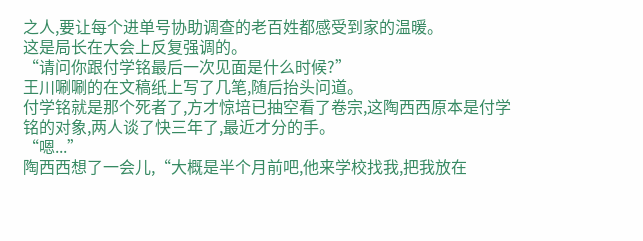之人,要让每个进单号协助调查的老百姓都感受到家的温暖。
这是局长在大会上反复强调的。
“请问你跟付学铭最后一次见面是什么时候?”
王川唰唰的在文稿纸上写了几笔,随后抬头问道。
付学铭就是那个死者了,方才惊培已抽空看了卷宗,这陶西西原本是付学铭的对象,两人谈了快三年了,最近才分的手。
“嗯...”
陶西西想了一会儿,“大概是半个月前吧,他来学校找我,把我放在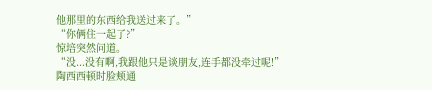他那里的东西给我送过来了。”
“你俩住一起了?”
惊培突然问道。
“没...没有啊,我跟他只是谈朋友,连手都没牵过呢!”
陶西西顿时脸颊通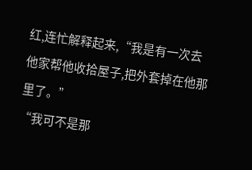红,连忙解释起来,“我是有一次去他家帮他收拾屋子,把外套掉在他那里了。”
“我可不是那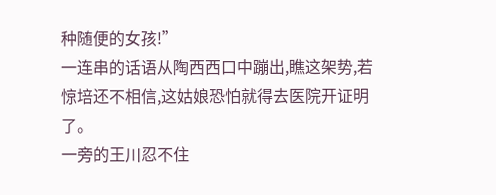种随便的女孩!”
一连串的话语从陶西西口中蹦出,瞧这架势,若惊培还不相信,这姑娘恐怕就得去医院开证明了。
一旁的王川忍不住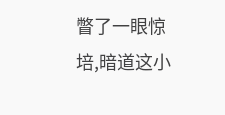瞥了一眼惊培,暗道这小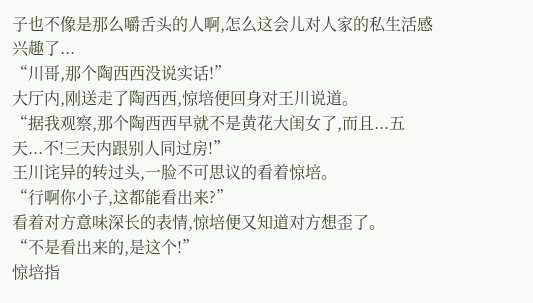子也不像是那么嚼舌头的人啊,怎么这会儿对人家的私生活感兴趣了...
“川哥,那个陶西西没说实话!”
大厅内,刚送走了陶西西,惊培便回身对王川说道。
“据我观察,那个陶西西早就不是黄花大闺女了,而且...五天...不!三天内跟别人同过房!”
王川诧异的转过头,一脸不可思议的看着惊培。
“行啊你小子,这都能看出来?”
看着对方意味深长的表情,惊培便又知道对方想歪了。
“不是看出来的,是这个!”
惊培指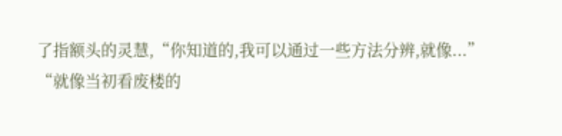了指额头的灵慧,“你知道的,我可以通过一些方法分辨,就像...”
“就像当初看废楼的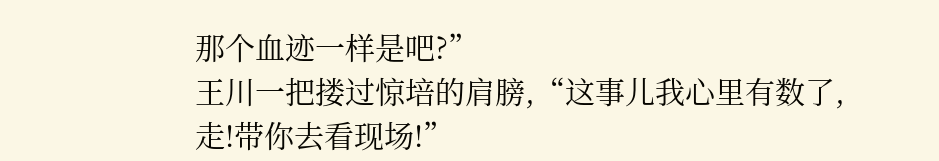那个血迹一样是吧?”
王川一把搂过惊培的肩膀,“这事儿我心里有数了,走!带你去看现场!”